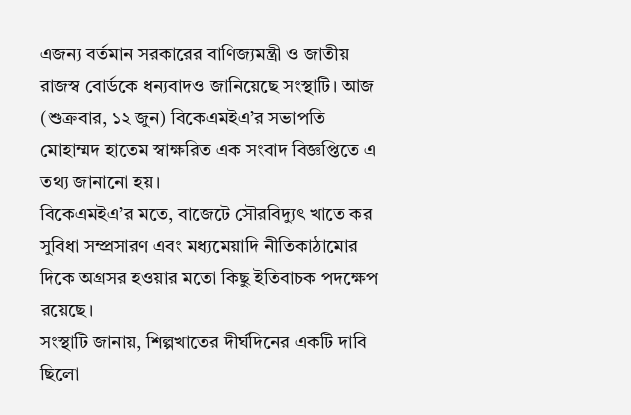এজন্য বর্তমান সরকারের বাণিজ্যমন্ত্রী ও জাতীয় রাজস্ব বোর্ডকে ধন্যবাদও জানিয়েছে সংস্থাটি। আজ (শুক্রবার, ১২ জুন) বিকেএমইএ’র সভাপতি মোহাম্মদ হাতেম স্বাক্ষরিত এক সংবাদ বিজ্ঞপ্তিতে এ তথ্য জানানো হয়।
বিকেএমইএ’র মতে, বাজেটে সৌরবিদ্যুৎ খাতে কর সুবিধা সম্প্রসারণ এবং মধ্যমেয়াদি নীতিকাঠামোর দিকে অগ্রসর হওয়ার মতো কিছু ইতিবাচক পদক্ষেপ রয়েছে।
সংস্থাটি জানায়, শিল্পখাতের দীর্ঘদিনের একটি দাবি ছিলো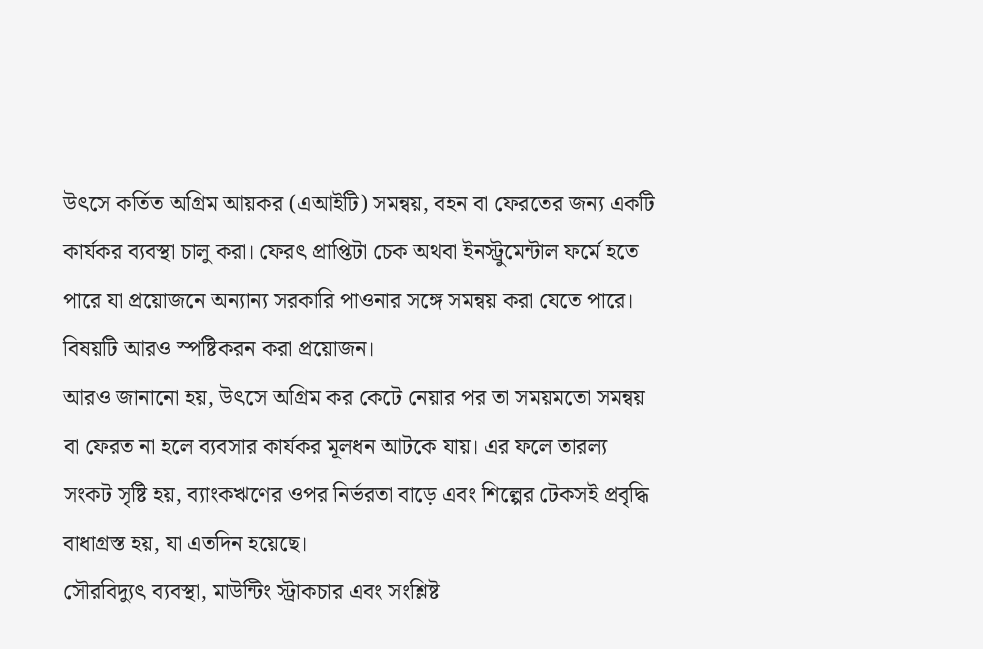উৎসে কর্তিত অগ্রিম আয়কর (এআইটি) সমন্বয়, বহন বা ফেরতের জন্য একটি কার্যকর ব্যবস্থা চালু করা। ফেরৎ প্রাপ্তিটা চেক অথবা ইনস্ট্রুমেন্টাল ফর্মে হতে পারে যা প্রয়োজনে অন্যান্য সরকারি পাওনার সঙ্গে সমন্বয় করা যেতে পারে। বিষয়টি আরও স্পষ্টিকরন করা প্রয়োজন।
আরও জানানো হয়, উৎসে অগ্রিম কর কেটে নেয়ার পর তা সময়মতো সমন্বয় বা ফেরত না হলে ব্যবসার কার্যকর মূলধন আটকে যায়। এর ফলে তারল্য সংকট সৃষ্টি হয়, ব্যাংকঋণের ওপর নির্ভরতা বাড়ে এবং শিল্পের টেকসই প্রবৃদ্ধি বাধাগ্রস্ত হয়, যা এতদিন হয়েছে।
সৌরবিদ্যুৎ ব্যবস্থা, মাউন্টিং স্ট্রাকচার এবং সংশ্লিষ্ট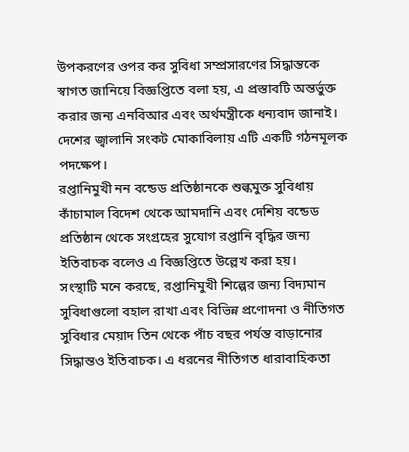উপকরণের ওপর কর সুবিধা সম্প্রসারণের সিদ্ধান্তকে স্বাগত জানিয়ে বিজ্ঞপ্তিতে বলা হয়, এ প্রস্তাবটি অন্তর্ভুক্ত করার জন্য এনবিআর এবং অর্থমন্ত্রীকে ধন্যবাদ জানাই। দেশের জ্বালানি সংকট মোকাবিলায় এটি একটি গঠনমূলক পদক্ষেপ।
রপ্তানিমুখী নন বন্ডেড প্রতিষ্ঠানকে শুল্কমুক্ত সুবিধায় কাঁচামাল বিদেশ থেকে আমদানি এবং দেশিয় বন্ডেড প্রতিষ্ঠান থেকে সংগ্রহের সুযোগ রপ্তানি বৃদ্ধির জন্য ইতিবাচক বলেও এ বিজ্ঞপ্তিতে উল্লেখ করা হয়।
সংস্থাটি মনে করছে, রপ্তানিমুখী শিল্পের জন্য বিদ্যমান সুবিধাগুলো বহাল রাখা এবং বিভিন্ন প্রণোদনা ও নীতিগত সুবিধার মেয়াদ তিন থেকে পাঁচ বছর পর্যন্ত বাড়ানোর সিদ্ধান্তও ইতিবাচক। এ ধরনের নীতিগত ধারাবাহিকতা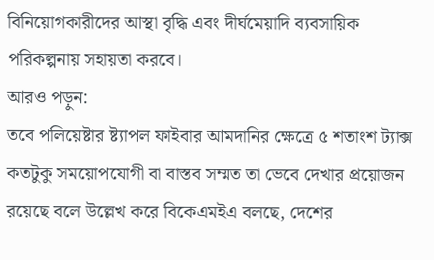বিনিয়োগকারীদের আস্থা বৃদ্ধি এবং দীর্ঘমেয়াদি ব্যবসায়িক পরিকল্পনায় সহায়তা করবে।
আরও পড়ুন:
তবে পলিয়েষ্টার ষ্ট্যাপল ফাইবার আমদানির ক্ষেত্রে ৫ শতাংশ ট্যাক্স কতটুকু সময়োপযোগী বা বাস্তব সম্মত তা ভেবে দেখার প্রয়োজন রয়েছে বলে উল্লেখ করে বিকেএমইএ বলছে, দেশের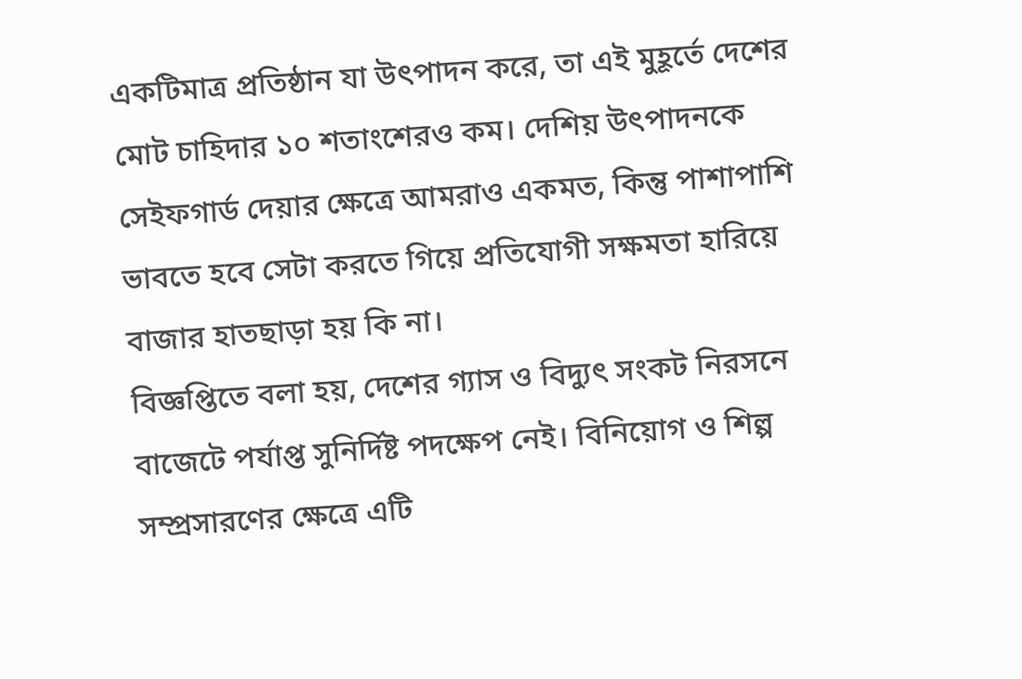একটিমাত্র প্রতিষ্ঠান যা উৎপাদন করে, তা এই মুহূর্তে দেশের মোট চাহিদার ১০ শতাংশেরও কম। দেশিয় উৎপাদনকে সেইফগার্ড দেয়ার ক্ষেত্রে আমরাও একমত, কিন্তু পাশাপাশি ভাবতে হবে সেটা করতে গিয়ে প্রতিযোগী সক্ষমতা হারিয়ে বাজার হাতছাড়া হয় কি না।
বিজ্ঞপ্তিতে বলা হয়, দেশের গ্যাস ও বিদ্যুৎ সংকট নিরসনে বাজেটে পর্যাপ্ত সুনির্দিষ্ট পদক্ষেপ নেই। বিনিয়োগ ও শিল্প সম্প্রসারণের ক্ষেত্রে এটি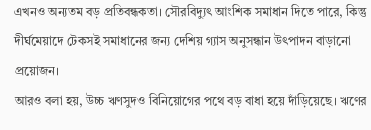এখনও অন্যতম বড় প্রতিবন্ধকতা। সৌরবিদ্যুৎ আংশিক সমাধান দিতে পারে, কিন্তু দীর্ঘমেয়াদে টেকসই সমাধানের জন্য দেশিয় গ্যাস অনুসন্ধান উৎপাদন বাড়ানো প্রয়োজন।
আরও বলা হয়, উচ্চ ঋণসুদও বিনিয়োগের পথে বড় বাধা হয়ে দাঁড়িয়েছে। ঋণের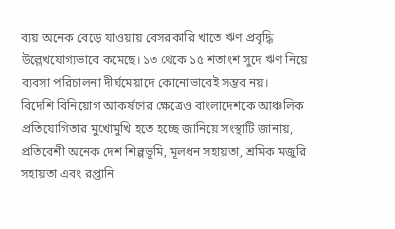ব্যয় অনেক বেড়ে যাওয়ায় বেসরকারি খাতে ঋণ প্রবৃদ্ধি উল্লেখযোগ্যভাবে কমেছে। ১৩ থেকে ১৫ শতাংশ সুদে ঋণ নিয়ে ব্যবসা পরিচালনা দীর্ঘমেয়াদে কোনোভাবেই সম্ভব নয়।
বিদেশি বিনিয়োগ আকর্ষণের ক্ষেত্রেও বাংলাদেশকে আঞ্চলিক প্রতিযোগিতার মুখোমুখি হতে হচ্ছে জানিয়ে সংস্থাটি জানায়, প্রতিবেশী অনেক দেশ শিল্পভূমি, মূলধন সহায়তা, শ্রমিক মজুরি সহায়তা এবং রপ্তানি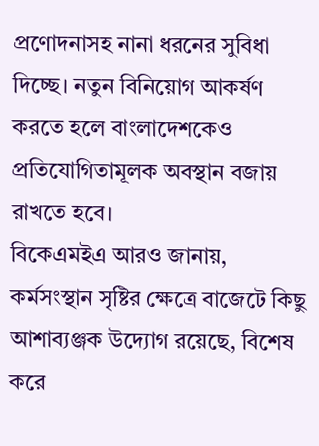প্রণোদনাসহ নানা ধরনের সুবিধা দিচ্ছে। নতুন বিনিয়োগ আকর্ষণ করতে হলে বাংলাদেশকেও প্রতিযোগিতামূলক অবস্থান বজায় রাখতে হবে।
বিকেএমইএ আরও জানায়, কর্মসংস্থান সৃষ্টির ক্ষেত্রে বাজেটে কিছু আশাব্যঞ্জক উদ্যোগ রয়েছে, বিশেষ করে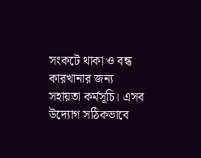সংকটে থাকা ও বন্ধ কারখানার জন্য সহায়তা কর্মসূচি। এসব উদ্যোগ সঠিকভাবে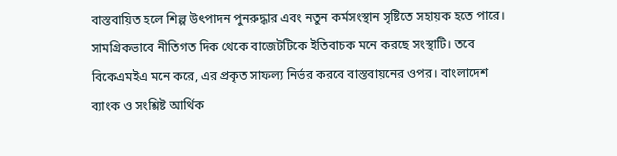বাস্তবায়িত হলে শিল্প উৎপাদন পুনরুদ্ধার এবং নতুন কর্মসংস্থান সৃষ্টিতে সহায়ক হতে পারে।
সামগ্রিকভাবে নীতিগত দিক থেকে বাজেটটিকে ইতিবাচক মনে করছে সংস্থাটি। তবে বিকেএমইএ মনে করে, এর প্রকৃত সাফল্য নির্ভর করবে বাস্তবায়নের ওপর। বাংলাদেশ ব্যাংক ও সংশ্লিষ্ট আর্থিক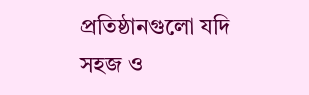প্রতিষ্ঠানগুলো যদি সহজ ও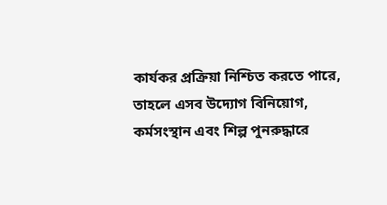কার্যকর প্রক্রিয়া নিশ্চিত করতে পারে, তাহলে এসব উদ্যোগ বিনিয়োগ, কর্মসংস্থান এবং শিল্প পুনরুদ্ধারে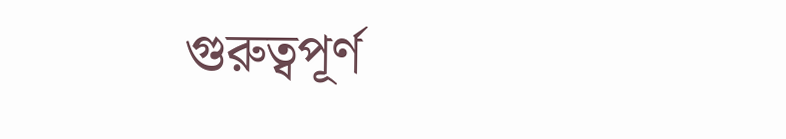গুরুত্বপূর্ণ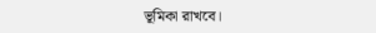ভূমিকা রাখবে।